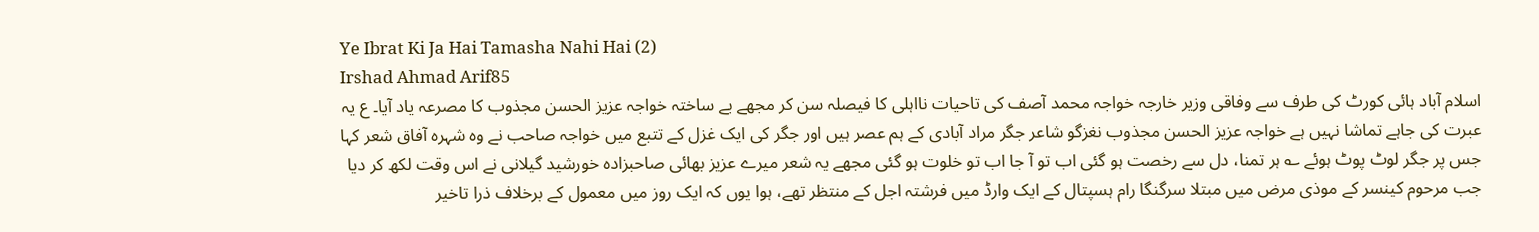Ye Ibrat Ki Ja Hai Tamasha Nahi Hai (2)
Irshad Ahmad Arif85
اسلام آباد ہائی کورٹ کی طرف سے وفاقی وزیر خارجہ خواجہ محمد آصف کی تاحیات نااہلی کا فیصلہ سن کر مجھے بے ساختہ خواجہ عزیز الحسن مجذوب کا مصرعہ یاد آیا۔ ع یہ عبرت کی جاہے تماشا نہیں ہے خواجہ عزیز الحسن مجذوب نغزگو شاعر جگر مراد آبادی کے ہم عصر ہیں اور جگر کی ایک غزل کے تتبع میں خواجہ صاحب نے وہ شہرہ آفاق شعر کہا جس پر جگر لوٹ پوٹ ہوئے ؎ ہر تمنا، دل سے رخصت ہو گئی اب تو آ جا اب تو خلوت ہو گئی مجھے یہ شعر میرے عزیز بھائی صاحبزادہ خورشید گیلانی نے اس وقت لکھ کر دیا جب مرحوم کینسر کے موذی مرض میں مبتلا سرگنگا رام ہسپتال کے ایک وارڈ میں فرشتہ اجل کے منتظر تھے، ہوا یوں کہ ایک روز میں معمول کے برخلاف ذرا تاخیر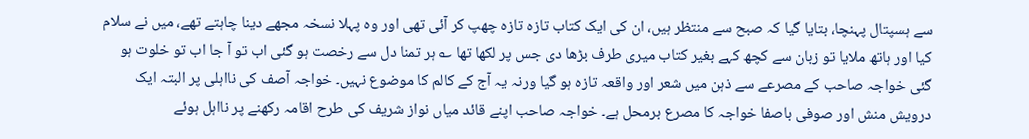سے ہسپتال پہنچا، بتایا گیا کہ صبح سے منتظر ہیں، ان کی ایک کتاب تازہ تازہ چھپ کر آئی تھی اور وہ پہلا نسخہ مجھے دینا چاہتے تھے، میں نے سلام کیا اور ہاتھ ملایا تو زبان سے کچھ کہے بغیر کتاب میری طرف بڑھا دی جس پر لکھا تھا ؎ ہر تمنا دل سے رخصت ہو گئی اب تو آ جا اب تو خلوت ہو گئی خواجہ صاحب کے مصرعے سے ذہن میں شعر اور واقعہ تازہ ہو گیا ورنہ یہ آج کے کالم کا موضوع نہیں۔ خواجہ آصف کی نااہلی پر البتہ ایک درویش منش اور صوفی باصفا خواجہ کا مصرع برمحل ہے۔ خواجہ صاحب اپنے قائد میاں نواز شریف کی طرح اقامہ رکھنے پر نااہل ہوئے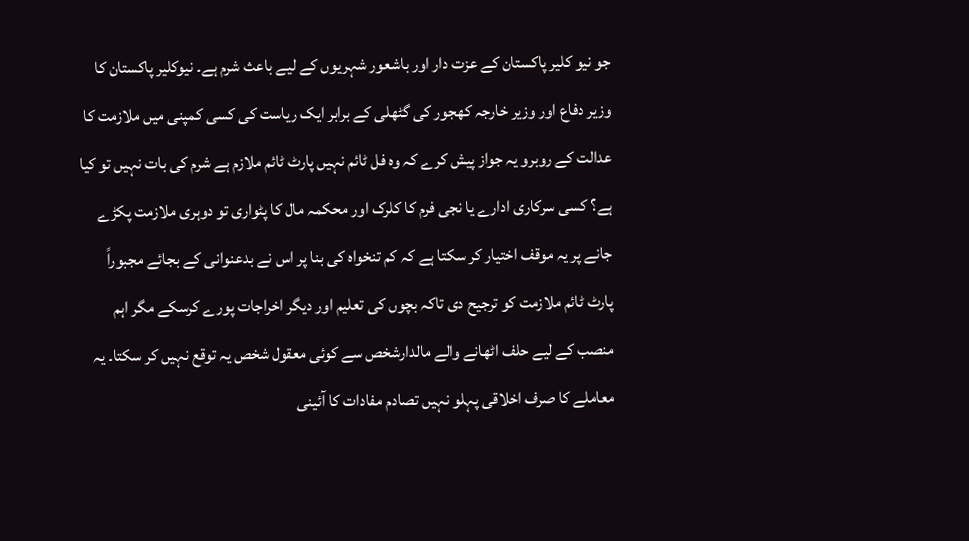جو نیو کلیر پاکستان کے عزت دار اور باشعور شہریوں کے لیے باعث شرم ہے۔ نیوکلیر پاکستان کا وزیر دفاع اور وزیر خارجہ کھجور کی گٹھلی کے برابر ایک ریاست کی کسی کمپنی میں ملازمت کا عدالت کے روبرو یہ جواز پیش کرے کہ وہ فل ٹائم نہیں پارٹ ٹائم ملازم ہے شرم کی بات نہیں تو کیا ہے؟ کسی سرکاری ادارے یا نجی فرم کا کلرک اور محکمہ مال کا پٹواری تو دوہری ملازمت پکڑے جانے پر یہ موقف اختیار کر سکتا ہے کہ کم تنخواہ کی بنا پر اس نے بدعنوانی کے بجائے مجبوراً پارٹ ٹائم ملازمت کو ترجیح دی تاکہ بچوں کی تعلیم اور دیگر اخراجات پورے کرسکے مگر اہم منصب کے لیے حلف اٹھانے والے مالدارشخص سے کوئی معقول شخص یہ توقع نہیں کر سکتا۔ یہ معاملے کا صرف اخلاقی پہلو نہیں تصادم مفادات کا آئینی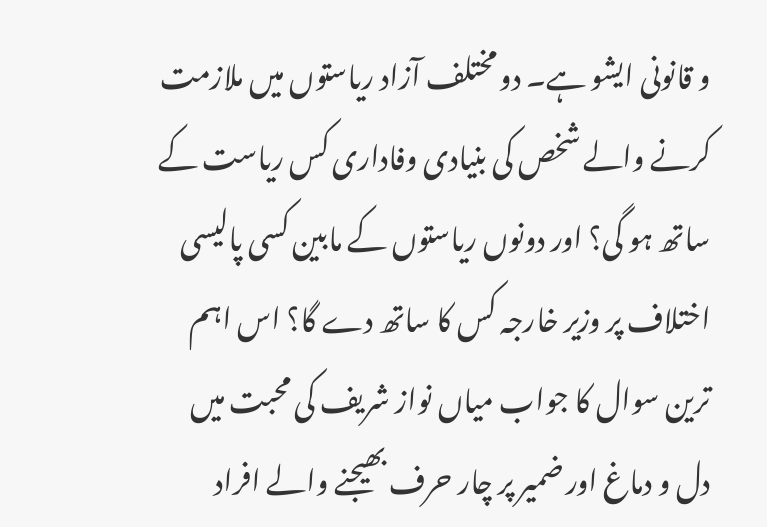و قانونی ایشو ہے۔ دو مختلف آزاد ریاستوں میں ملازمت کرنے والے شخص کی بنیادی وفاداری کس ریاست کے ساتھ ہو گی؟ اور دونوں ریاستوں کے مابین کسی پالیسی اختلاف پر وزیر خارجہ کس کا ساتھ دے گا؟ اس اہم ترین سوال کا جواب میاں نواز شریف کی محبت میں دل و دماغ اور ضمیر پر چار حرف بھیجنے والے افراد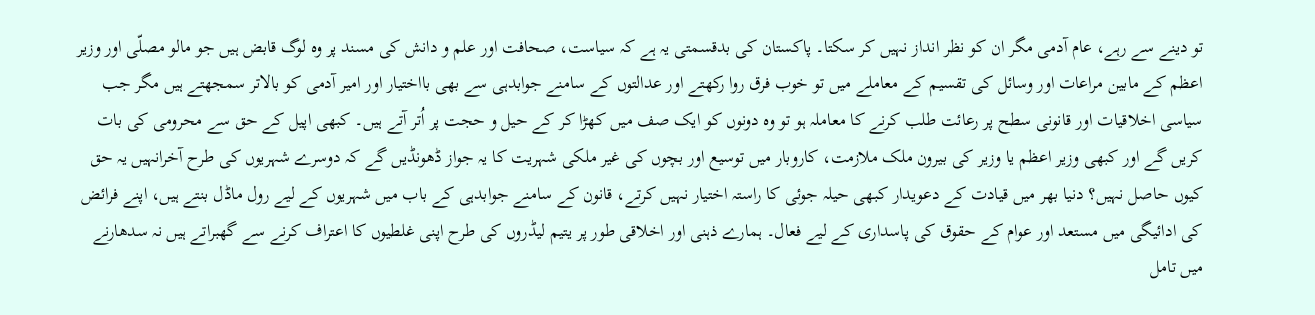تو دینے سے رہے، عام آدمی مگر ان کو نظر انداز نہیں کر سکتا۔ پاکستان کی بدقسمتی یہ ہے کہ سیاست، صحافت اور علم و دانش کی مسند پر وہ لوگ قابض ہیں جو مالو مصلّی اور وزیر اعظم کے مابین مراعات اور وسائل کی تقسیم کے معاملے میں تو خوب فرق روا رکھتے اور عدالتوں کے سامنے جوابدہی سے بھی بااختیار اور امیر آدمی کو بالاتر سمجھتے ہیں مگر جب سیاسی اخلاقیات اور قانونی سطح پر رعائت طلب کرنے کا معاملہ ہو تو وہ دونوں کو ایک صف میں کھڑا کر کے حیل و حجت پر اُتر آتے ہیں۔ کبھی اپیل کے حق سے محرومی کی بات کریں گے اور کبھی وزیر اعظم یا وزیر کی بیرون ملک ملازمت، کاروبار میں توسیع اور بچوں کی غیر ملکی شہریت کا یہ جواز ڈھونڈیں گے کہ دوسرے شہریوں کی طرح آخرانہیں یہ حق کیوں حاصل نہیں؟ دنیا بھر میں قیادت کے دعویدار کبھی حیلہ جوئی کا راستہ اختیار نہیں کرتے، قانون کے سامنے جوابدہی کے باب میں شہریوں کے لیے رول ماڈل بنتے ہیں، اپنے فرائض کی ادائیگی میں مستعد اور عوام کے حقوق کی پاسداری کے لیے فعال۔ ہمارے ذہنی اور اخلاقی طور پر یتیم لیڈروں کی طرح اپنی غلطیوں کا اعتراف کرنے سے گھبراتے ہیں نہ سدھارنے میں تامل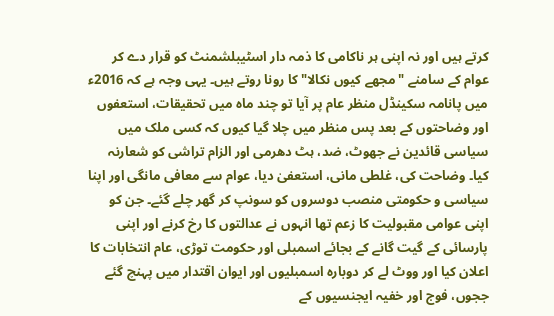کرتے ہیں اور نہ اپنی ہر ناکامی کا ذمہ دار اسٹیبلشمنٹ کو قرار دے کر عوام کے سامنے "مجھے کیوں نکالا" کا رونا روتے ہیں۔ یہی وجہ ہے کہ 2016ء میں پانامہ سکینڈل منظر عام پر آیا تو چند ماہ میں تحقیقات، استعفوں اور وضاحتوں کے بعد پس منظر میں چلا گیا کیوں کہ کسی ملک میں سیاسی قائدین نے جھوٹ، ضد، ہٹ دھرمی اور الزام تراشی کو شعارنہ کیا۔ وضاحت کی، غلطی مانی، استعفیٰ دیا، عوام سے معافی مانگی اور اپنا سیاسی و حکومتی منصب دوسروں کو سونپ کر گھر چلے گئے۔ جن کو اپنی عوامی مقبولیت کا زعم تھا انہوں نے عدالتوں کا رخ کرنے اور اپنی پارسائی کے گیت گانے کے بجائے اسمبلی اور حکومت توڑی، عام انتخابات کا اعلان کیا اور ووٹ لے کر دوبارہ اسمبلیوں اور ایوان اقتدار میں پہنچ گئے ججوں، فوج اور خفیہ ایجنسیوں کے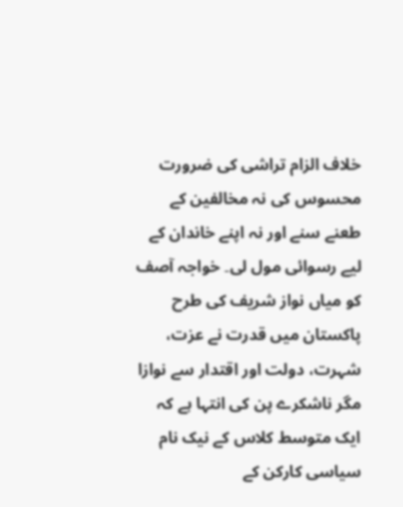خلاف الزام تراشی کی ضرورت محسوس کی نہ مخالفین کے طعنے سنے اور نہ اپنے خاندان کے لیے رسوائی مول لی۔ خواجہ آصف کو میاں نواز شریف کی طرح پاکستان میں قدرت نے عزت، شہرت، دولت اور اقتدار سے نوازا مگر ناشکرے پن کی انتہا ہے کہ ایک متوسط کلاس کے نیک نام سیاسی کارکن کے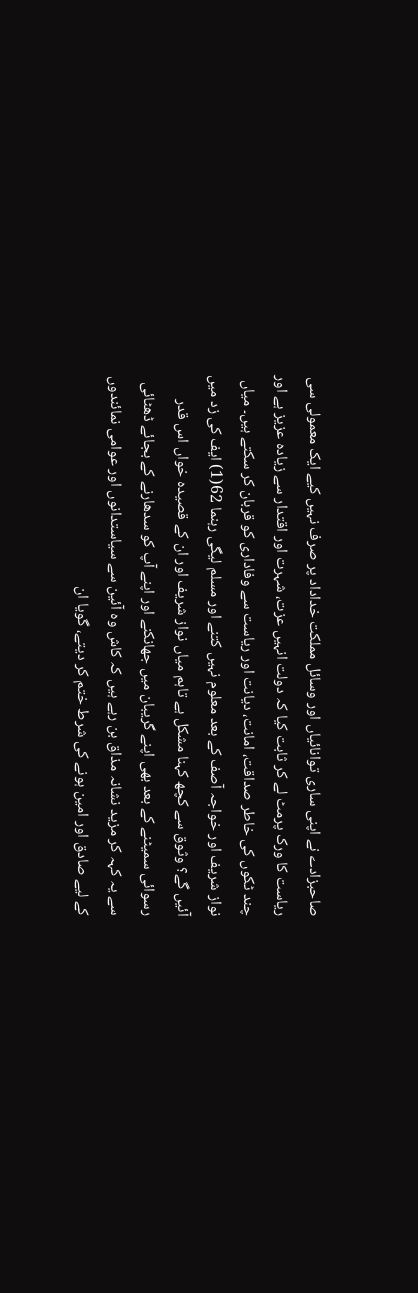صاحبزادے نے اپنی ساری توانائیاں اور وسائل مملکت خداداد پر صرف نہیں کیے ایک معمولی سی ریاست کا ورک پرمٹ لے کر ثابت کیا کہ دولت انہیں عزت، شہرت اور اقتدار سے زیادہ عزیز ہے اور چند ٹکوں کی خاطر صداقت، امانت، دیانت اور ریاست سے وفاداری کو قربان کر سکتے ہیں۔ میاں نواز شریف اور خواجہ آصف کے بعد معلوم نہیں کتنے اور مسلم لیگی رہنما 62(1) ایف کی زد میں آئیں گے؟ وثوق سے کچھ کہنا مشکل ہے تاہم میاں نواز شریف اور ان کے قصیدہ خواں اس قدر رسوائی سمیٹنے کے بعد بھی اپنے گریبان میں جھانکنے اور اپنے آپ کو سدھارنے کے بجائے ڈھٹائی سے یہ کہہ کر مزید نشانہ مذاق بن رہے ہیں کہ کاش وہ آئین سے سیاستدانوں اور عوامی نمائندوں کے لیے صادق اور امین ہونے کی شرط ختم کر دیتے، گویا ان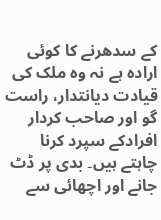کے سدھرنے کا کوئی ارادہ ہے نہ وہ ملک کی قیادت دیانتدار، راست گو اور صاحب کردار افرادکے سپرد کرنا چاہتے ہیں۔ بدی پر ڈٹ جانے اور اچھائی سے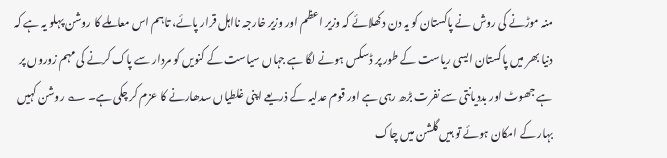منہ موڑنے کی روش نے پاکستان کو یہ دن دکھلائے کہ وزیر اعظم اور وزیر خارجہ نااہل قرار پائے، تاہم اس معاملے کا روشن پہلو یہ ہے کہ دنیا بھر میں پاکستان ایسی ریاست کے طور پر ڈسکس ہونے لگا ہے جہاں سیاست کے کنویں کو مردار سے پاک کرنے کی مہم زوروں پر ہے جھوٹ اور بددیانتی سے نفرت بڑھ رہی ہے اور قوم عدلیہ کے ذریعے اپنی غلطیاں سدھارنے کا عزم کر چکی ہے۔ ؎ روشن کہیں بہار کے امکان ہوئے تو ہیں گلشن میں چاک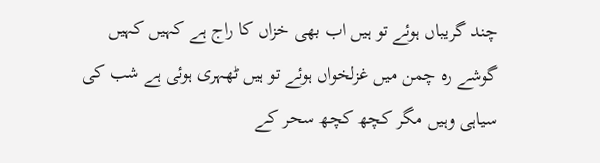چند گریباں ہوئے تو ہیں اب بھی خزاں کا راج ہے کہیں کہیں گوشے رہ چمن میں غزلخواں ہوئے تو ہیں ٹھہری ہوئی ہے شب کی سیاہی وہیں مگر کچھ کچھ سحر کے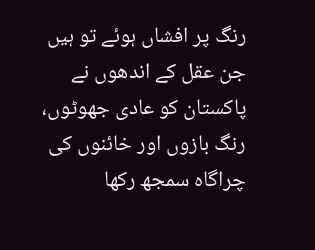رنگ پر افشاں ہوئے تو ہیں جن عقل کے اندھوں نے پاکستان کو عادی جھوٹوں، رنگ بازوں اور خائنوں کی چراگاہ سمجھ رکھا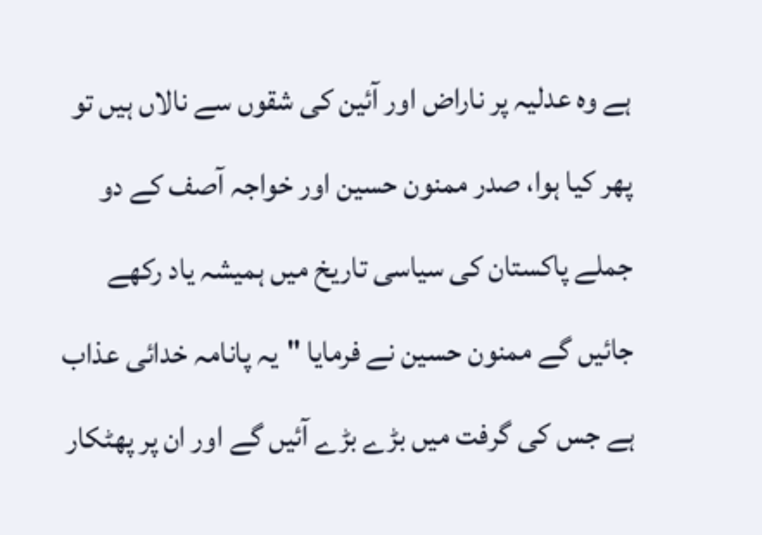ہے وہ عدلیہ پر ناراض اور آئین کی شقوں سے نالاں ہیں تو پھر کیا ہوا، صدر ممنون حسین اور خواجہ آصف کے دو جملے پاکستان کی سیاسی تاریخ میں ہمیشہ یاد رکھے جائیں گے ممنون حسین نے فرمایا "یہ پانامہ خدائی عذاب ہے جس کی گرفت میں بڑے بڑے آئیں گے اور ان پر پھٹکار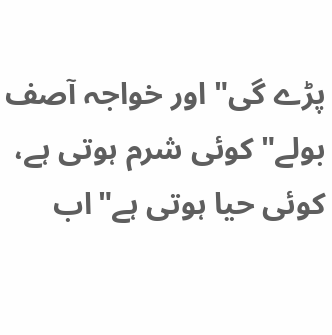پڑے گی" اور خواجہ آصف بولے"کوئی شرم ہوتی ہے، کوئی حیا ہوتی ہے"اب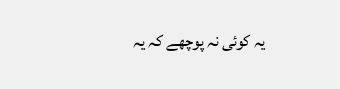یہ کوئی نہ پوچھے کہ یہ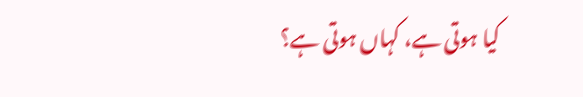کیا ہوتی ہے، کہاں ہوتی ہے؟